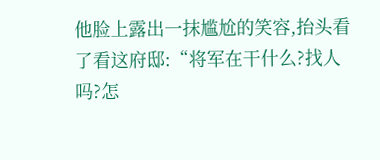他脸上露出一抹尴尬的笑容,抬头看了看这府邸:“将军在干什么?找人吗?怎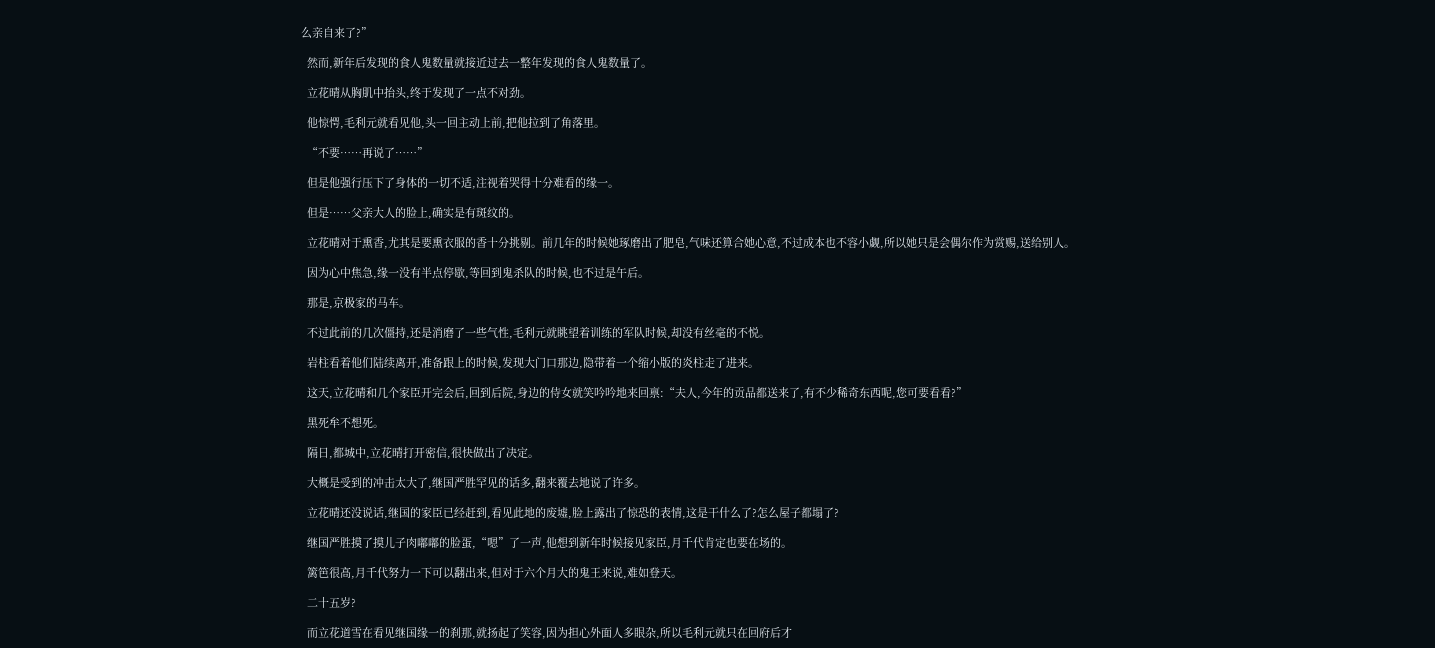么亲自来了?”

  然而,新年后发现的食人鬼数量就接近过去一整年发现的食人鬼数量了。

  立花晴从胸肌中抬头,终于发现了一点不对劲。

  他惊愕,毛利元就看见他,头一回主动上前,把他拉到了角落里。

  “不要……再说了……”

  但是他强行压下了身体的一切不适,注视着哭得十分难看的缘一。

  但是……父亲大人的脸上,确实是有斑纹的。

  立花晴对于熏香,尤其是要熏衣服的香十分挑剔。前几年的时候她琢磨出了肥皂,气味还算合她心意,不过成本也不容小觑,所以她只是会偶尔作为赏赐,送给别人。

  因为心中焦急,缘一没有半点停歇,等回到鬼杀队的时候,也不过是午后。

  那是,京极家的马车。

  不过此前的几次僵持,还是消磨了一些气性,毛利元就眺望着训练的军队时候,却没有丝毫的不悦。

  岩柱看着他们陆续离开,准备跟上的时候,发现大门口那边,隐带着一个缩小版的炎柱走了进来。

  这天,立花晴和几个家臣开完会后,回到后院,身边的侍女就笑吟吟地来回禀:“夫人,今年的贡品都送来了,有不少稀奇东西呢,您可要看看?”

  黑死牟不想死。

  隔日,都城中,立花晴打开密信,很快做出了决定。

  大概是受到的冲击太大了,继国严胜罕见的话多,翻来覆去地说了许多。

  立花晴还没说话,继国的家臣已经赶到,看见此地的废墟,脸上露出了惊恐的表情,这是干什么了?怎么屋子都塌了?

  继国严胜摸了摸儿子肉嘟嘟的脸蛋,“嗯”了一声,他想到新年时候接见家臣,月千代肯定也要在场的。

  篱笆很高,月千代努力一下可以翻出来,但对于六个月大的鬼王来说,难如登天。

  二十五岁?

  而立花道雪在看见继国缘一的刹那,就扬起了笑容,因为担心外面人多眼杂,所以毛利元就只在回府后才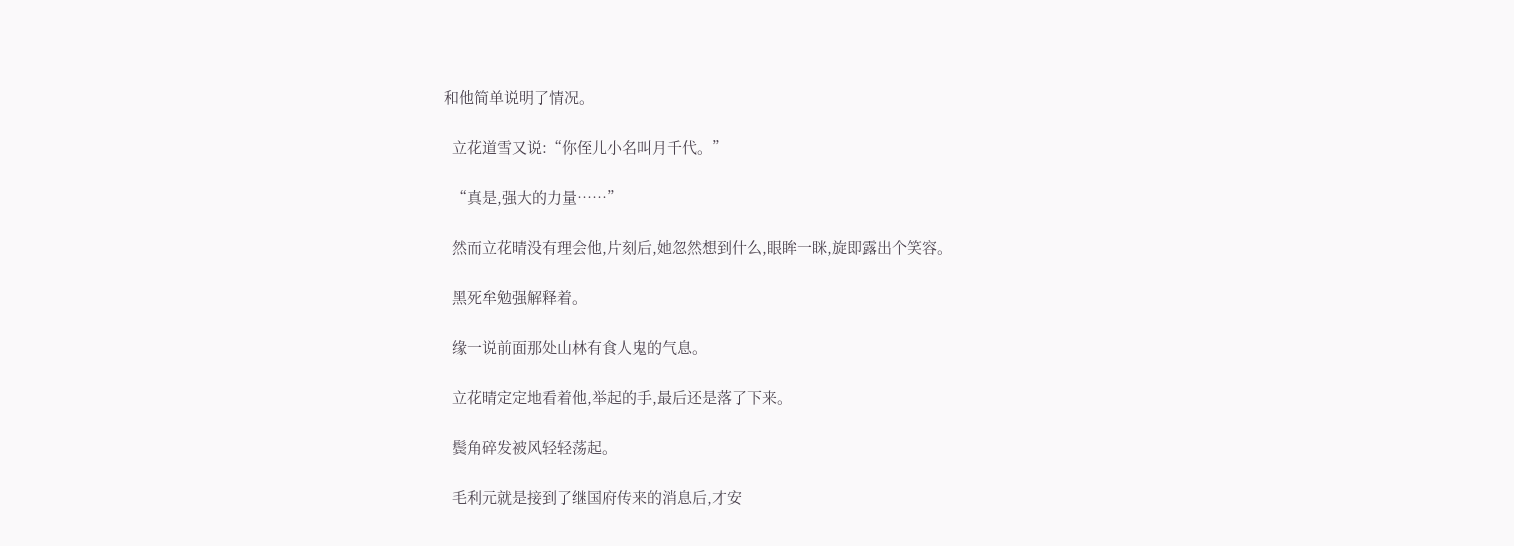和他简单说明了情况。

  立花道雪又说:“你侄儿小名叫月千代。”

  “真是,强大的力量……”

  然而立花晴没有理会他,片刻后,她忽然想到什么,眼眸一眯,旋即露出个笑容。

  黑死牟勉强解释着。

  缘一说前面那处山林有食人鬼的气息。

  立花晴定定地看着他,举起的手,最后还是落了下来。

  鬓角碎发被风轻轻荡起。

  毛利元就是接到了继国府传来的消息后,才安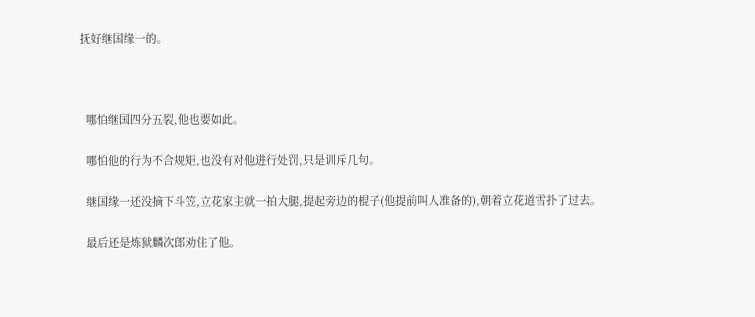抚好继国缘一的。



  哪怕继国四分五裂,他也要如此。

  哪怕他的行为不合规矩,也没有对他进行处罚,只是训斥几句。

  继国缘一还没摘下斗笠,立花家主就一拍大腿,提起旁边的棍子(他提前叫人准备的),朝着立花道雪扑了过去。

  最后还是炼狱麟次郎劝住了他。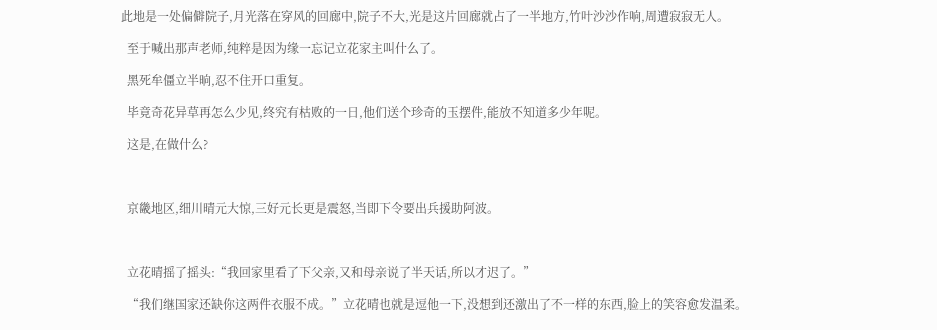此地是一处偏僻院子,月光落在穿风的回廊中,院子不大,光是这片回廊就占了一半地方,竹叶沙沙作响,周遭寂寂无人。

  至于喊出那声老师,纯粹是因为缘一忘记立花家主叫什么了。

  黑死牟僵立半晌,忍不住开口重复。

  毕竟奇花异草再怎么少见,终究有枯败的一日,他们送个珍奇的玉摆件,能放不知道多少年呢。

  这是,在做什么?



  京畿地区,细川晴元大惊,三好元长更是震怒,当即下令要出兵援助阿波。



  立花晴摇了摇头:“我回家里看了下父亲,又和母亲说了半天话,所以才迟了。”

  “我们继国家还缺你这两件衣服不成。”立花晴也就是逗他一下,没想到还激出了不一样的东西,脸上的笑容愈发温柔。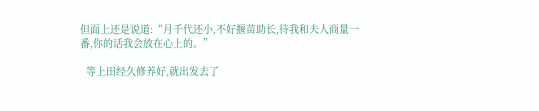但面上还是说道:“月千代还小,不好揠苗助长,待我和夫人商量一番,你的话我会放在心上的。”

  等上田经久修养好,就出发去了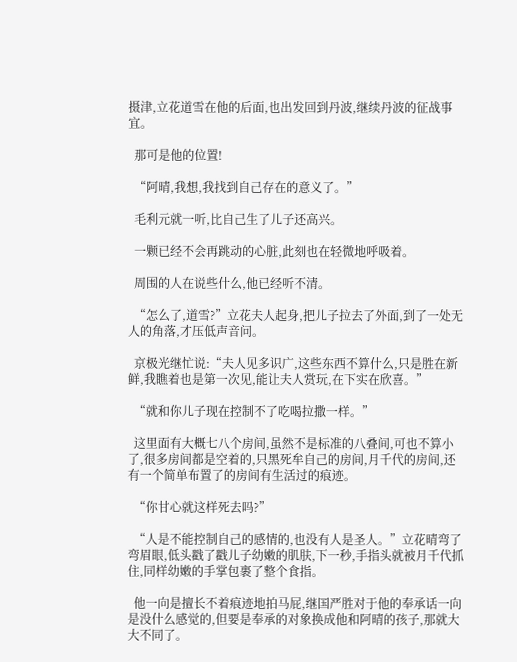摄津,立花道雪在他的后面,也出发回到丹波,继续丹波的征战事宜。

  那可是他的位置!

  “阿晴,我想,我找到自己存在的意义了。”

  毛利元就一听,比自己生了儿子还高兴。

  一颗已经不会再跳动的心脏,此刻也在轻微地呼吸着。

  周围的人在说些什么,他已经听不清。

  “怎么了,道雪?”立花夫人起身,把儿子拉去了外面,到了一处无人的角落,才压低声音问。

  京极光继忙说:“夫人见多识广,这些东西不算什么,只是胜在新鲜,我瞧着也是第一次见,能让夫人赏玩,在下实在欣喜。”

  “就和你儿子现在控制不了吃喝拉撒一样。”

  这里面有大概七八个房间,虽然不是标准的八叠间,可也不算小了,很多房间都是空着的,只黑死牟自己的房间,月千代的房间,还有一个简单布置了的房间有生活过的痕迹。

  “你甘心就这样死去吗?”

  “人是不能控制自己的感情的,也没有人是圣人。”立花晴弯了弯眉眼,低头戳了戳儿子幼嫩的肌肤,下一秒,手指头就被月千代抓住,同样幼嫩的手掌包裹了整个食指。

  他一向是擅长不着痕迹地拍马屁,继国严胜对于他的奉承话一向是没什么感觉的,但要是奉承的对象换成他和阿晴的孩子,那就大大不同了。